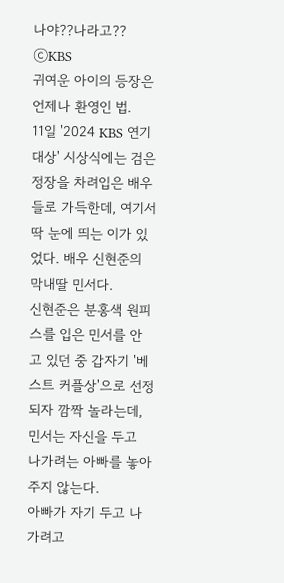나야??나라고?? ⓒKBS
귀여운 아이의 등장은 언제나 환영인 법.
11일 '2024 KBS 연기대상' 시상식에는 검은 정장을 차려입은 배우들로 가득한데, 여기서 딱 눈에 띄는 이가 있었다. 배우 신현준의 막내딸 민서다.
신현준은 분홍색 원피스를 입은 민서를 안고 있던 중 갑자기 '베스트 커플상'으로 선정되자 깜짝 놀라는데, 민서는 자신을 두고 나가려는 아빠를 놓아주지 않는다.
아빠가 자기 두고 나가려고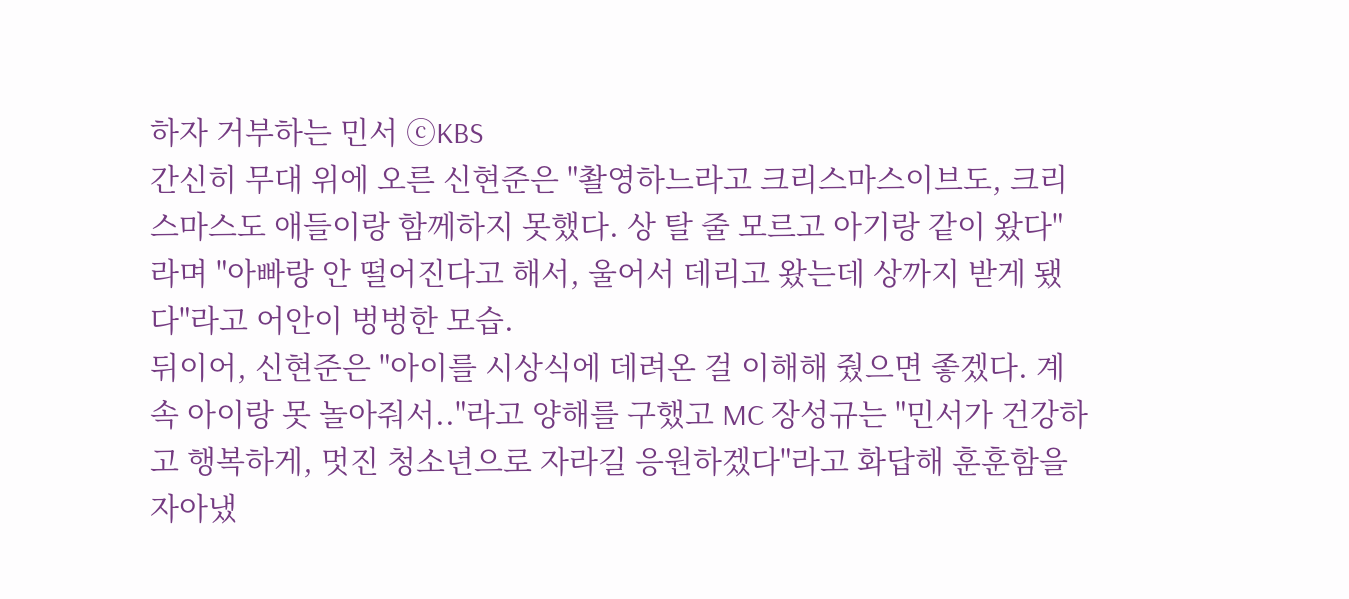하자 거부하는 민서 ⓒKBS
간신히 무대 위에 오른 신현준은 "촬영하느라고 크리스마스이브도, 크리스마스도 애들이랑 함께하지 못했다. 상 탈 줄 모르고 아기랑 같이 왔다"라며 "아빠랑 안 떨어진다고 해서, 울어서 데리고 왔는데 상까지 받게 됐다"라고 어안이 벙벙한 모습.
뒤이어, 신현준은 "아이를 시상식에 데려온 걸 이해해 줬으면 좋겠다. 계속 아이랑 못 놀아줘서.."라고 양해를 구했고 MC 장성규는 "민서가 건강하고 행복하게, 멋진 청소년으로 자라길 응원하겠다"라고 화답해 훈훈함을 자아냈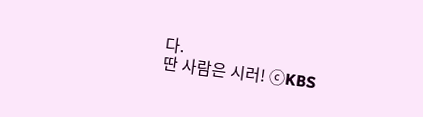다.
딴 사람은 시러! ⓒKBS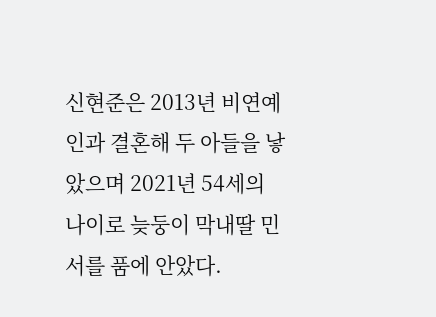신현준은 2013년 비연예인과 결혼해 두 아들을 낳았으며 2021년 54세의 나이로 늦둥이 막내딸 민서를 품에 안았다.